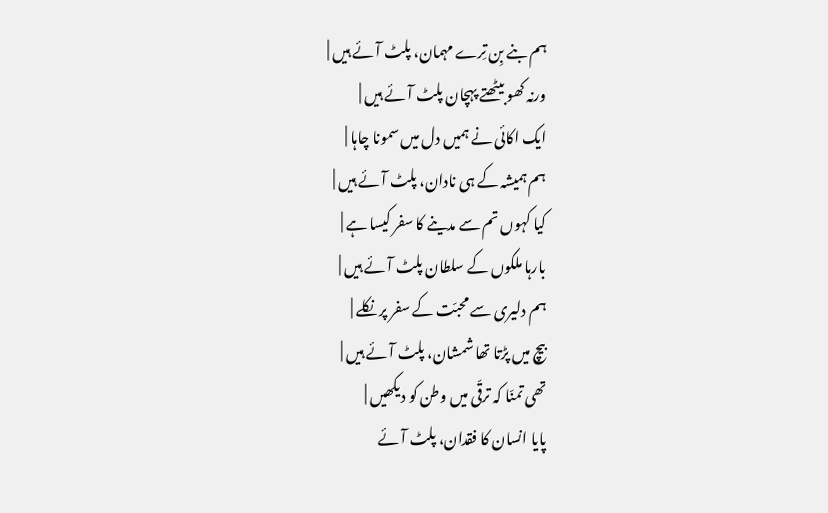ہم بنے بِن تِرے مہمان، پلٹ آئے ہیں |
ورنہ کھو بیٹھتے پہچان پلٹ آئے ہیں |
ایک اکائی نے ہمیں دل میں سمونا چاہا |
ہم ہمیشہ کے ہی نادان، پلٹ آئے ہیں |
کیا کہوں تم سے مدینے کا سفر کیسا ہے |
بارہا ملکوں کے سلطان پلٹ آئے ہیں |
ہم دلیری سے محبّت کے سفر پر نکلے |
بیچ میں پڑتا تھا شمشان، پلٹ آئے ہیں |
تھی تمنّا کہ ترقّی میں وطن کو دیکھیں |
پایا انسان کا فقدان، پلٹ آئے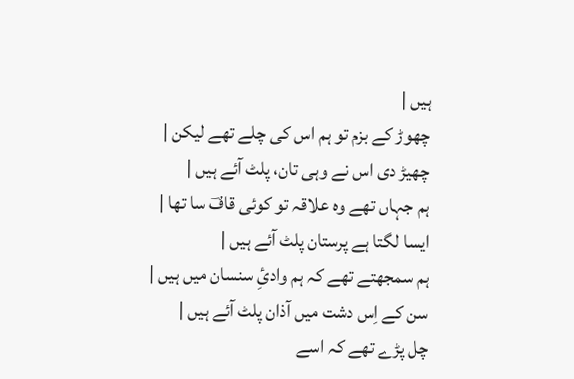ہیں |
چھوڑ کے بزم تو ہم اس کی چلے تھے لیکن |
چھیڑ دی اس نے وہی تان، پلٹ آئے ہیں |
ہم جہاں تھے وہ علاقہ تو کوئی قافؔ سا تھا |
ایسا لگتا ہے پرستان پلٹ آئے ہیں |
ہم سمجھتے تھے کہ ہم وادئِ سنسان میں ہیں |
سن کے اِس دشت میں آذان پلٹ آئے ہیں |
چل پڑے تھے کہ اسے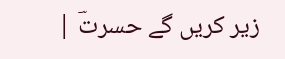زیر کریں گے حسرتؔ |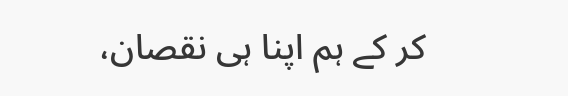کر کے ہم اپنا ہی نقصان،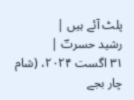پلٹ آئے ہیں |
رشید حسرتؔ |
۳۱ اگست ۲۰۲۴، (شام چار بجے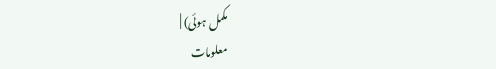مکمل ہوئی) |
معلومات